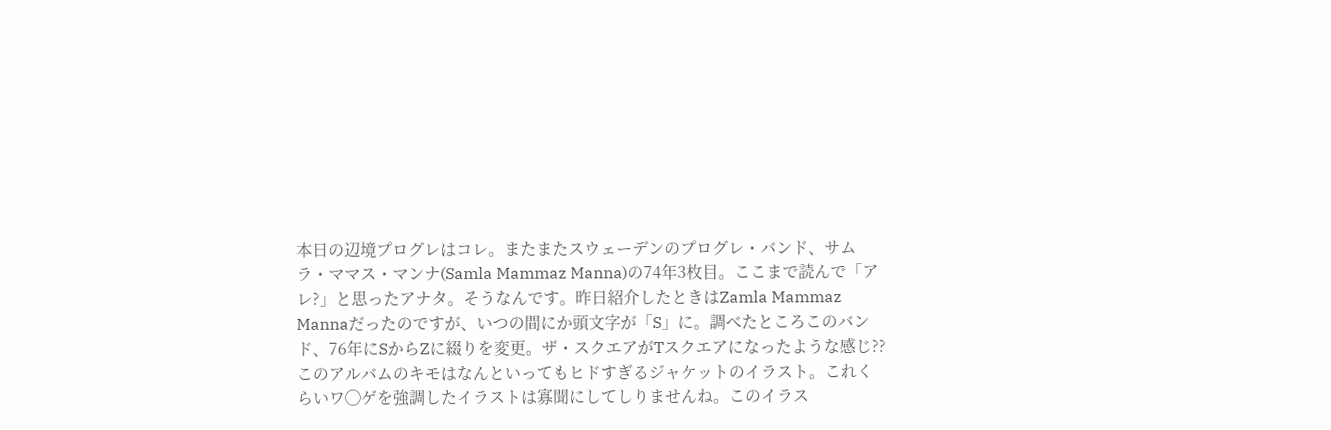本日の辺境プログレはコレ。またまたスウェーデンのプログレ・バンド、サムラ・ママス・マンナ(Samla Mammaz Manna)の74年3枚目。ここまで読んで「アレ?」と思ったアナタ。そうなんです。昨日紹介したときはZamla Mammaz Mannaだったのですが、いつの間にか頭文字が「S」に。調べたところこのバンド、76年にSからZに綴りを変更。ザ・スクエアがTスクエアになったような感じ??このアルバムのキモはなんといってもヒドすぎるジャケットのイラスト。これくらいワ◯ゲを強調したイラストは寡聞にしてしりませんね。このイラス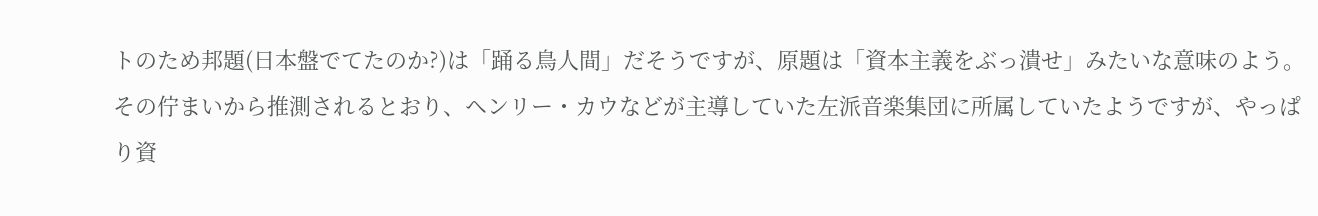トのため邦題(日本盤でてたのか?)は「踊る鳥人間」だそうですが、原題は「資本主義をぶっ潰せ」みたいな意味のよう。その佇まいから推測されるとおり、ヘンリー・カウなどが主導していた左派音楽集団に所属していたようですが、やっぱり資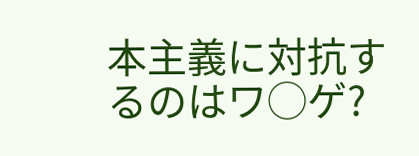本主義に対抗するのはワ◯ゲ?